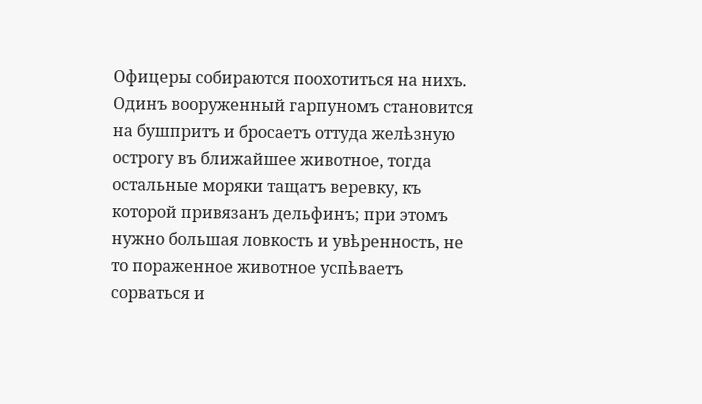Офицеры собираются поохотиться на нихъ. Одинъ вооруженный гарпуномъ становится на бушпритъ и бросаетъ оттуда желѣзную острогу въ ближайшее животное, тогда остальные моряки тащатъ веревку, къ которой привязанъ дельфинъ; при этомъ нужно большая ловкость и увѣренность, не то пораженное животное успѣваетъ сорваться и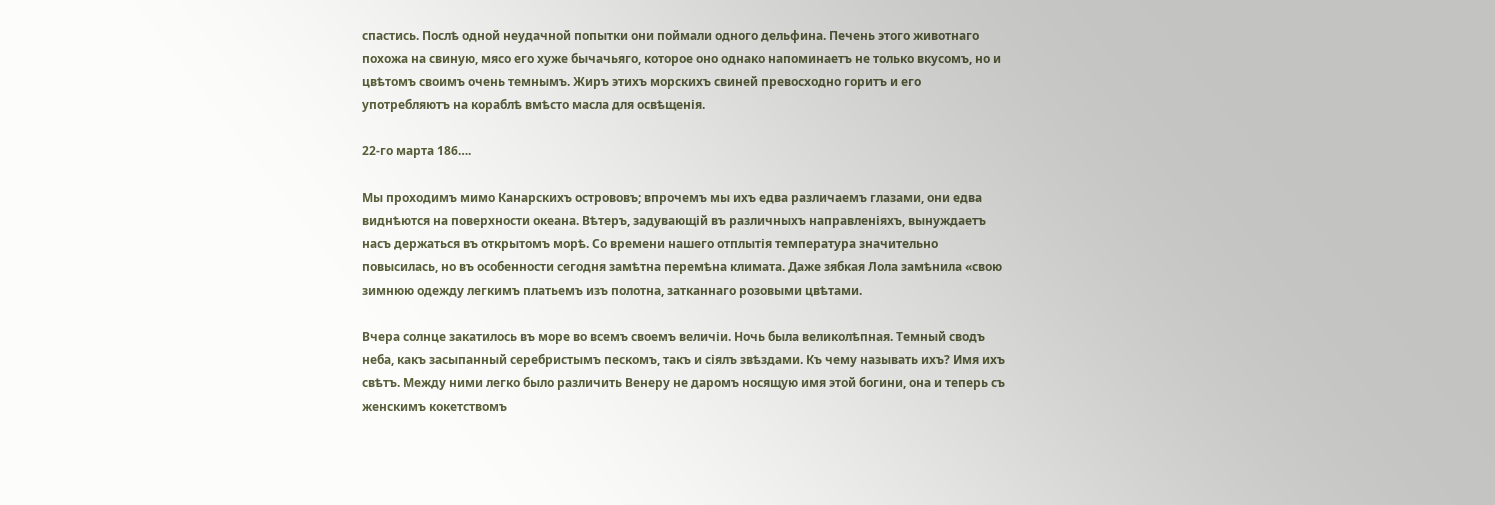спастись. Послѣ одной неудачной попытки они поймали одного дельфина. Печень этого животнаго похожа на свиную, мясо его хуже бычачьяго, которое оно однако напоминаетъ не только вкусомъ, но и цвѣтомъ своимъ очень темнымъ. Жиръ этихъ морскихъ свиней превосходно горитъ и его употребляютъ на кораблѣ вмѣсто масла для освѣщенія.

22-го марта 186….

Мы проходимъ мимо Канарскихъ острововъ; впрочемъ мы ихъ едва различаемъ глазами, они едва виднѣются на поверхности океана. Вѣтеръ, задувающій въ различныхъ направленіяхъ, вынуждаетъ насъ держаться въ открытомъ морѣ. Со времени нашего отплытія температура значительно повысилась, но въ особенности сегодня замѣтна перемѣна климата. Даже зябкая Лола замѣнила «свою зимнюю одежду легкимъ платьемъ изъ полотна, затканнаго розовыми цвѣтами.

Вчера солнце закатилось въ море во всемъ своемъ величіи. Ночь была великолѣпная. Темный сводъ неба, какъ засыпанный серебристымъ пескомъ, такъ и сіялъ звѣздами. Къ чему называть ихъ? Имя ихъ свѣтъ. Между ними легко было различить Венеру не даромъ носящую имя этой богини, она и теперь съ женскимъ кокетствомъ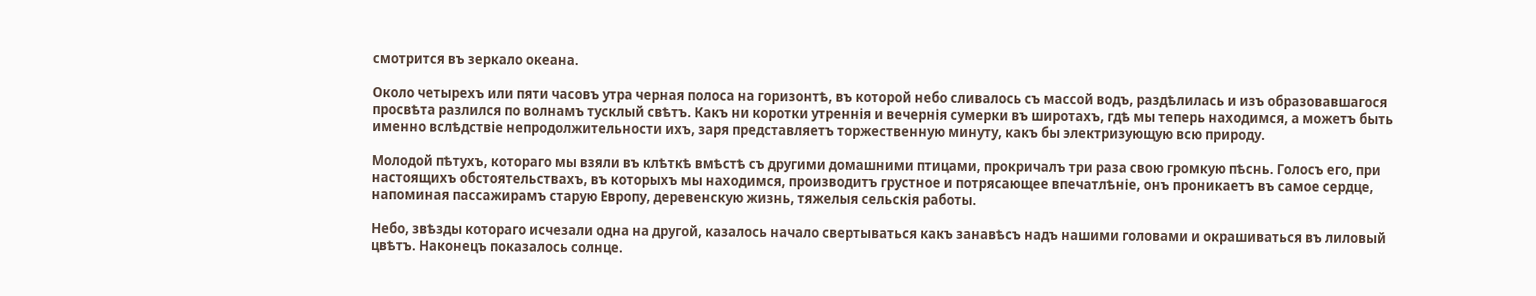смотрится въ зеркало океана.

Около четырехъ или пяти часовъ утра черная полоса на горизонтѣ, въ которой небо сливалось съ массой водъ, раздѣлилась и изъ образовавшагося просвѣта разлился по волнамъ тусклый свѣтъ. Какъ ни коротки утреннія и вечернія сумерки въ широтахъ, гдѣ мы теперь находимся, а можетъ быть именно вслѣдствіе непродолжительности ихъ, заря представляетъ торжественную минуту, какъ бы электризующую всю природу.

Молодой пѣтухъ, котораго мы взяли въ клѣткѣ вмѣстѣ съ другими домашними птицами, прокричалъ три раза свою громкую пѣснь. Голосъ его, при настоящихъ обстоятельствахъ, въ которыхъ мы находимся, производитъ грустное и потрясающее впечатлѣніе, онъ проникаетъ въ самое сердце, напоминая пассажирамъ старую Европу, деревенскую жизнь, тяжелыя сельскія работы.

Небо, звѣзды котораго исчезали одна на другой, казалось начало свертываться какъ занавѣсъ надъ нашими головами и окрашиваться въ лиловый цвѣтъ. Наконецъ показалось солнце.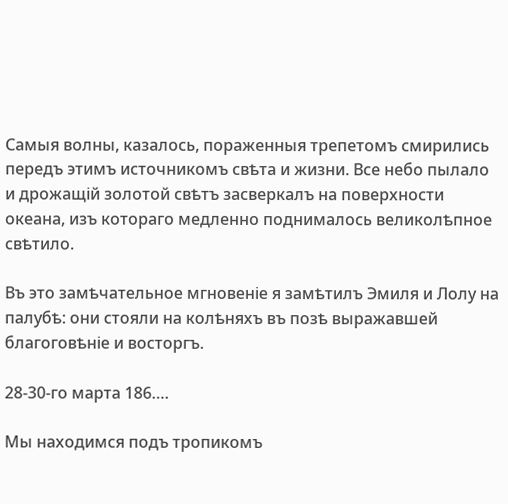Самыя волны, казалось, пораженныя трепетомъ смирились передъ этимъ источникомъ свѣта и жизни. Все небо пылало и дрожащій золотой свѣтъ засверкалъ на поверхности океана, изъ котораго медленно поднималось великолѣпное свѣтило.

Въ это замѣчательное мгновеніе я замѣтилъ Эмиля и Лолу на палубѣ: они стояли на колѣняхъ въ позѣ выражавшей благоговѣніе и восторгъ.

28-30-го марта 186….

Мы находимся подъ тропикомъ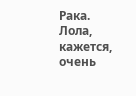Рака. Лола, кажется, очень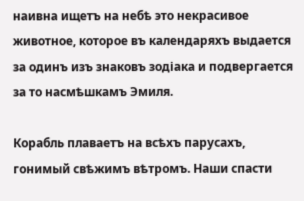наивна ищетъ на небѣ это некрасивое животное, которое въ календаряхъ выдается за одинъ изъ знаковъ зодіака и подвергается за то насмѣшкамъ Эмиля.

Корабль плаваетъ на всѣхъ парусахъ, гонимый свѣжимъ вѣтромъ. Наши спасти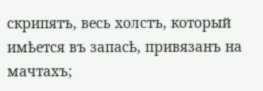скрипятъ, весь холстъ, который имѣется въ запасѣ, привязанъ на мачтахъ;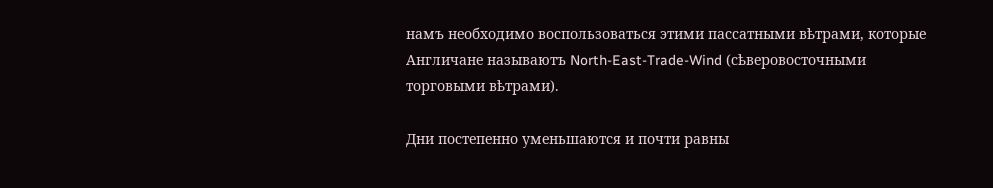намъ необходимо воспользоваться этими пассатными вѣтрами, которые Англичане называютъ North-East-Trade-Wind (сѣверовосточными торговыми вѣтрами).

Дни постепенно уменьшаются и почти равны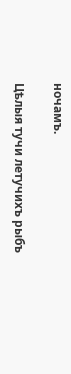ночамъ.

Цѣлыя тучи летучихъ рыбъ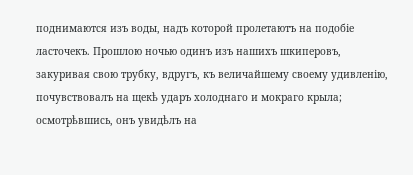поднимаются изъ воды, надъ которой пролетаютъ на подобіе ласточекъ. Прошлою ночью одинъ изъ нашихъ шкиперовъ, закуривая свою трубку, вдругъ, къ величайшему своему удивленію, почувствовалъ на щекѣ ударъ холоднаго и мокраго крыла; осмотрѣвшись, онъ увидѣлъ на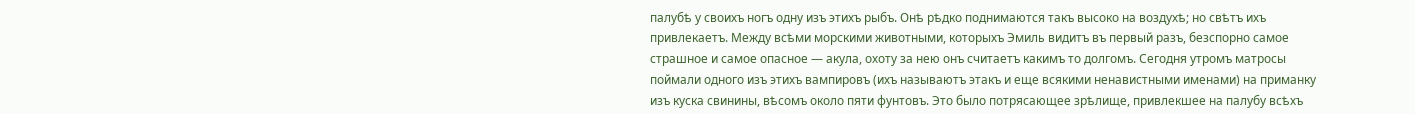палубѣ у своихъ ногъ одну изъ этихъ рыбъ. Онѣ рѣдко поднимаются такъ высоко на воздухѣ; но свѣтъ ихъ привлекаетъ. Между всѣми морскими животными, которыхъ Эмиль видитъ въ первый разъ, безспорно самое страшное и самое опасное — акула, охоту за нею онъ считаетъ какимъ то долгомъ. Сегодня утромъ матросы поймали одного изъ этихъ вампировъ (ихъ называютъ этакъ и еще всякими ненавистными именами) на приманку изъ куска свинины, вѣсомъ около пяти фунтовъ. Это было потрясающее зрѣлище, привлекшее на палубу всѣхъ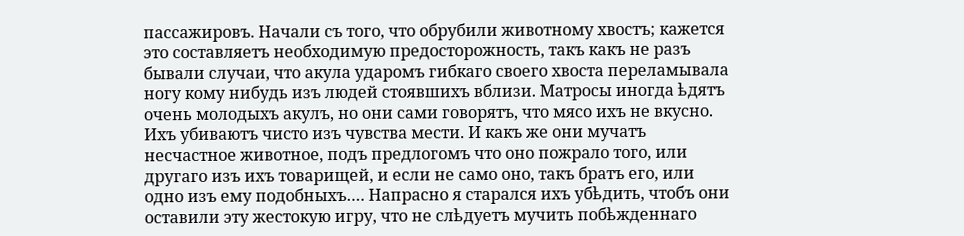пассажировъ. Начали съ того, что обрубили животному хвостъ; кажется это составляетъ необходимую предосторожность, такъ какъ не разъ бывали случаи, что акула ударомъ гибкаго своего хвоста переламывала ногу кому нибудь изъ людей стоявшихъ вблизи. Матросы иногда ѣдятъ очень молодыхъ акулъ, но они сами говорятъ, что мясо ихъ не вкусно. Ихъ убиваютъ чисто изъ чувства мести. И какъ же они мучатъ несчастное животное, подъ предлогомъ что оно пожрало того, или другаго изъ ихъ товарищей, и если не само оно, такъ братъ его, или одно изъ ему подобныхъ…. Напрасно я старался ихъ убѣдить, чтобъ они оставили эту жестокую игру, что не слѣдуетъ мучить побѣжденнаго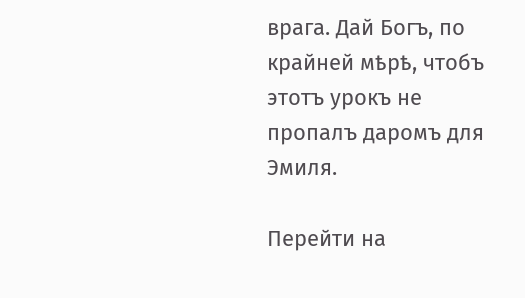врага. Дай Богъ, по крайней мѣрѣ, чтобъ этотъ урокъ не пропалъ даромъ для Эмиля.

Перейти на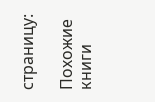страницу:

Похожие книги